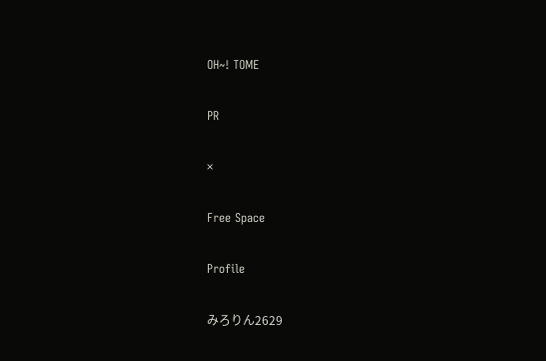OH~! TOME

PR

×

Free Space

Profile

みろりん2629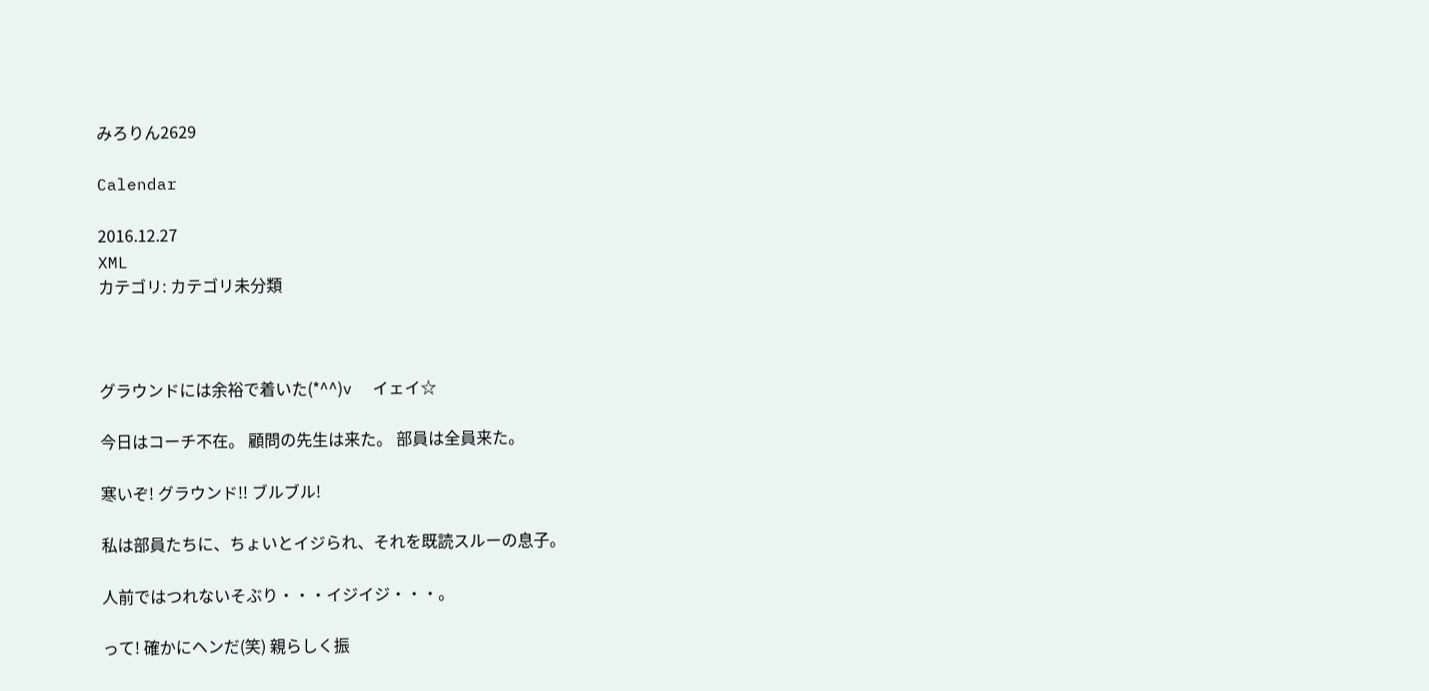みろりん2629

Calendar

2016.12.27
XML
カテゴリ: カテゴリ未分類



グラウンドには余裕で着いた(*^^)v  イェイ☆

今日はコーチ不在。 顧問の先生は来た。 部員は全員来た。

寒いぞ! グラウンド!! ブルブル!

私は部員たちに、ちょいとイジられ、それを既読スルーの息子。

人前ではつれないそぶり・・・イジイジ・・・。

って! 確かにヘンだ(笑) 親らしく振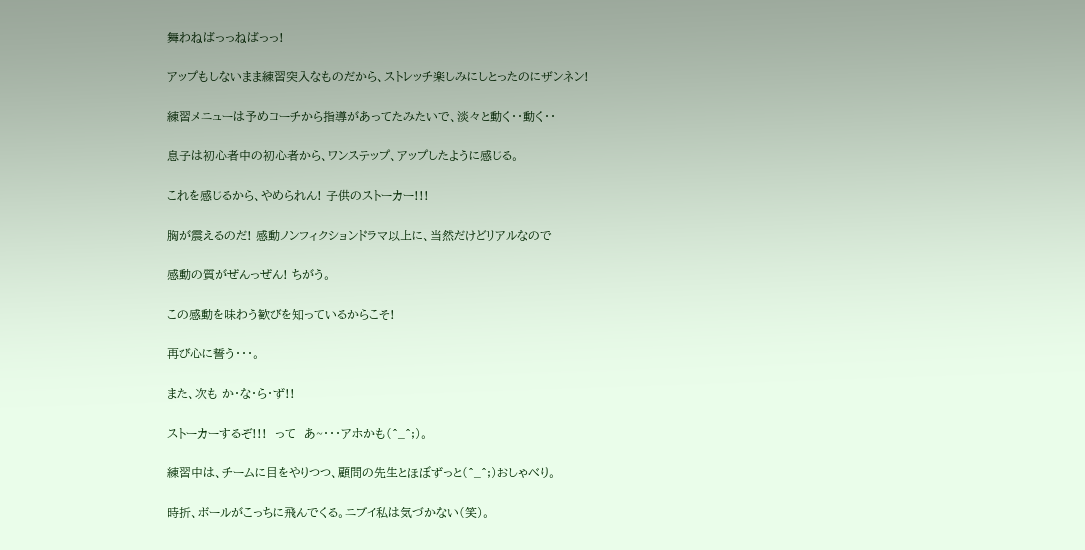舞わねばっっねばっっ!

アップもしないまま練習突入なものだから、ストレッチ楽しみにしとったのにザンネン!

練習メニューは予めコーチから指導があってたみたいで、淡々と動く・・動く・・

息子は初心者中の初心者から、ワンステップ、アップしたように感じる。

これを感じるから、やめられん! 子供のストーカー!!!

胸が震えるのだ! 感動ノンフィクションドラマ以上に、当然だけどリアルなので

感動の質がぜんっぜん! ちがう。

この感動を味わう歓びを知っているからこそ!

再び心に誓う・・・。

また、次も か・な・ら・ず!!

ストーカーするぞ!!!  って  あ~・・・アホかも(^_^;)。

練習中は、チームに目をやりつつ、顧問の先生とほぼずっと(^_^;)おしゃべり。

時折、ボールがこっちに飛んでくる。ニブイ私は気づかない(笑)。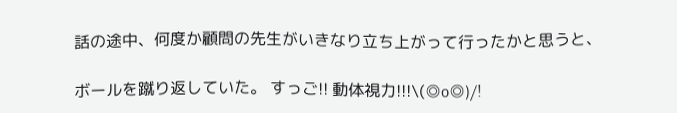話の途中、何度か顧問の先生がいきなり立ち上がって行ったかと思うと、

ボールを蹴り返していた。 すっご!! 動体視力!!!\(◎o◎)/!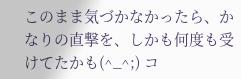このまま気づかなかったら、かなりの直撃を、しかも何度も受けてたかも(^_^;) コ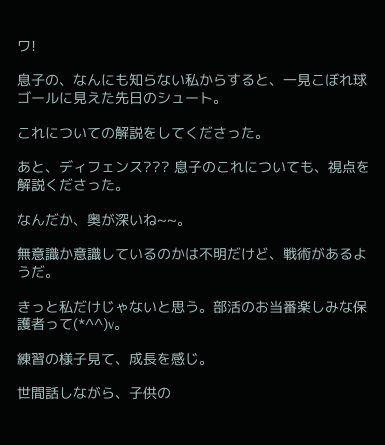ワ!

息子の、なんにも知らない私からすると、一見こぼれ球ゴールに見えた先日のシュート。

これについての解説をしてくださった。

あと、ディフェンス??? 息子のこれについても、視点を解説くださった。

なんだか、奥が深いね~~。

無意識か意識しているのかは不明だけど、戦術があるようだ。

きっと私だけじゃないと思う。部活のお当番楽しみな保護者って(*^^)v。

練習の様子見て、成長を感じ。

世間話しながら、子供の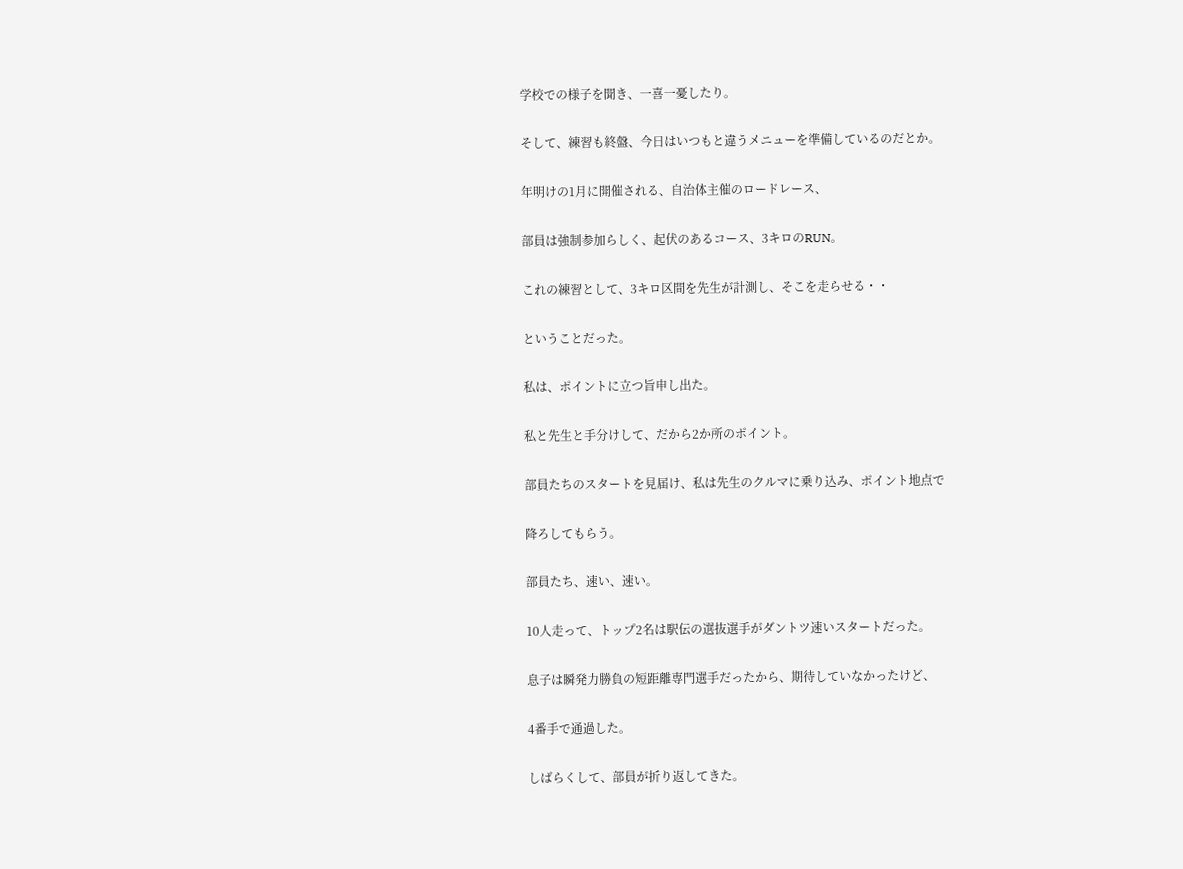学校での様子を聞き、一喜一憂したり。

そして、練習も終盤、今日はいつもと違うメニューを準備しているのだとか。

年明けの1月に開催される、自治体主催のロードレース、

部員は強制参加らしく、起伏のあるコース、3キロのRUN。

これの練習として、3キロ区間を先生が計測し、そこを走らせる・・

ということだった。

私は、ポイントに立つ旨申し出た。

私と先生と手分けして、だから2か所のポイント。

部員たちのスタートを見届け、私は先生のクルマに乗り込み、ポイント地点で

降ろしてもらう。

部員たち、速い、速い。

10人走って、トップ2名は駅伝の選抜選手がダントツ速いスタートだった。

息子は瞬発力勝負の短距離専門選手だったから、期待していなかったけど、

4番手で通過した。

しばらくして、部員が折り返してきた。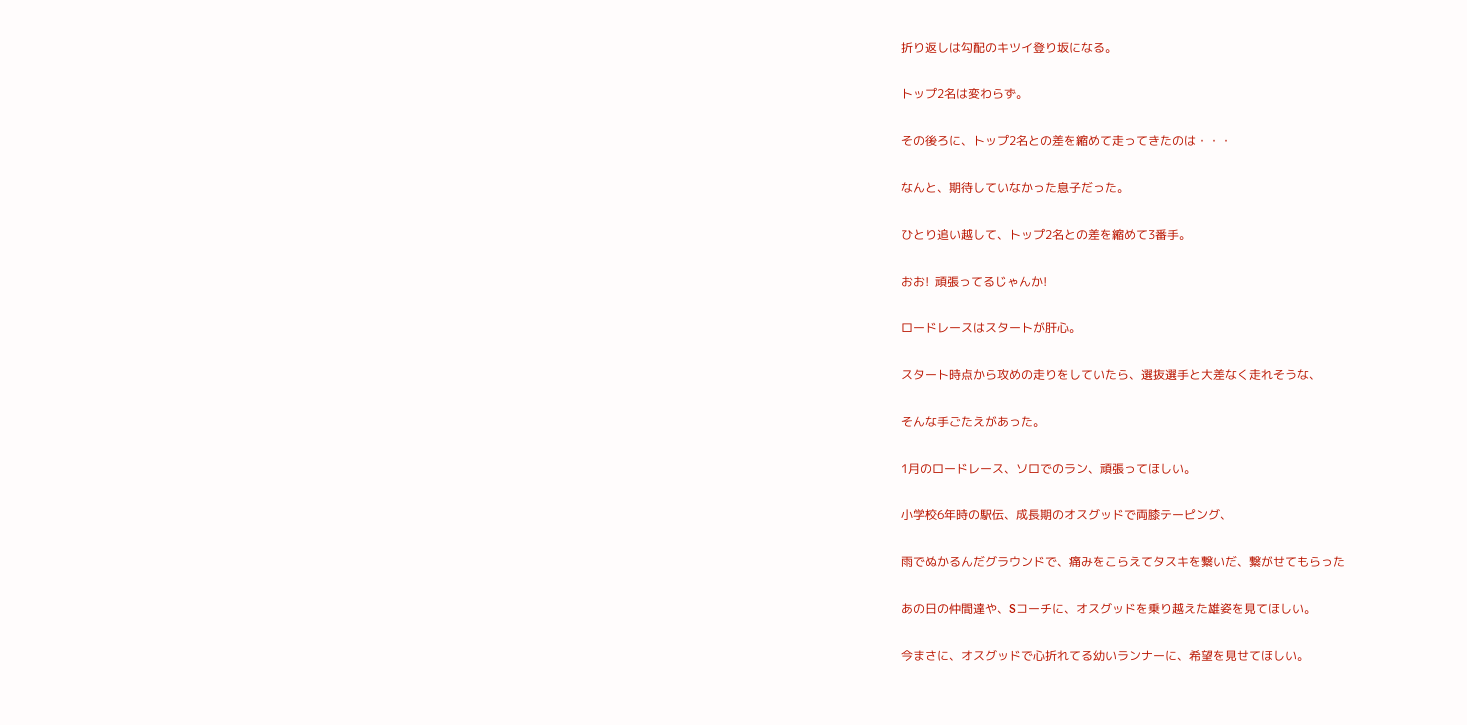折り返しは勾配のキツイ登り坂になる。

トップ2名は変わらず。

その後ろに、トップ2名との差を縮めて走ってきたのは・・・

なんと、期待していなかった息子だった。

ひとり追い越して、トップ2名との差を縮めて3番手。

おお!  頑張ってるじゃんか!

ロードレースはスタートが肝心。

スタート時点から攻めの走りをしていたら、選抜選手と大差なく走れそうな、

そんな手ごたえがあった。

1月のロードレース、ソロでのラン、頑張ってほしい。

小学校6年時の駅伝、成長期のオスグッドで両膝テーピング、

雨でぬかるんだグラウンドで、痛みをこらえてタスキを繋いだ、繋がせてもらった

あの日の仲間達や、Sコーチに、オスグッドを乗り越えた雄姿を見てほしい。

今まさに、オスグッドで心折れてる幼いランナーに、希望を見せてほしい。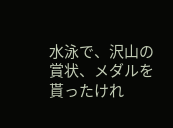水泳で、沢山の賞状、メダルを貰ったけれ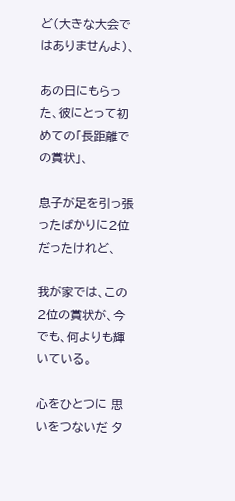ど(大きな大会ではありませんよ)、

あの日にもらった、彼にとって初めての「長距離での賞状」、

息子が足を引っ張ったばかりに2位だったけれど、

我が家では、この2位の賞状が、今でも、何よりも輝いている。

心をひとつに 思いをつないだ タ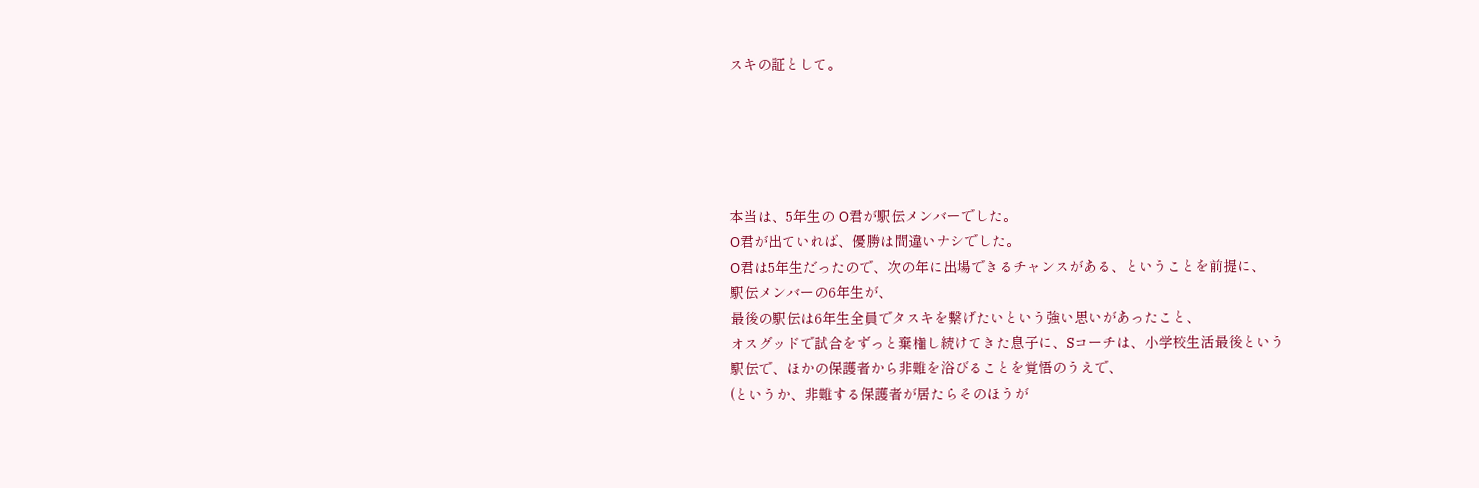スキの証として。





本当は、5年生の O君が駅伝メンバーでした。
O君が出ていれば、優勝は間違いナシでした。
O君は5年生だったので、次の年に出場できるチャンスがある、ということを前提に、
駅伝メンバーの6年生が、
最後の駅伝は6年生全員でタスキを繋げたいという強い思いがあったこと、
オスグッドで試合をずっと棄権し続けてきた息子に、Sコーチは、小学校生活最後という
駅伝で、ほかの保護者から非難を浴びることを覚悟のうえで、
(というか、非難する保護者が居たらそのほうが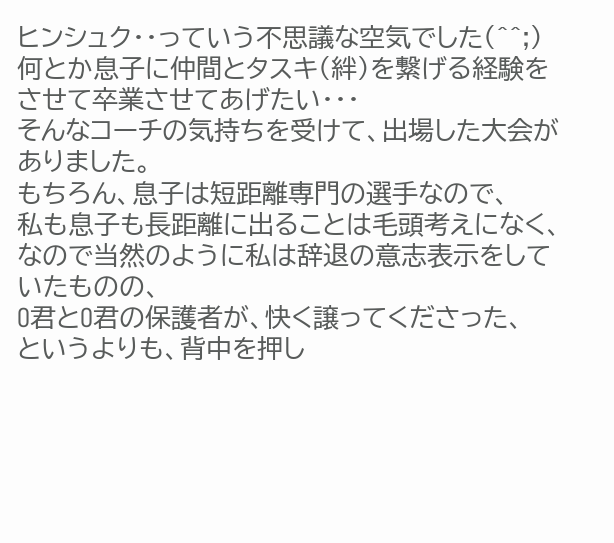ヒンシュク・・っていう不思議な空気でした(^^;)
何とか息子に仲間とタスキ(絆)を繋げる経験をさせて卒業させてあげたい・・・
そんなコーチの気持ちを受けて、出場した大会がありました。
もちろん、息子は短距離専門の選手なので、
私も息子も長距離に出ることは毛頭考えになく、
なので当然のように私は辞退の意志表示をしていたものの、
O君とO君の保護者が、快く譲ってくださった、
というよりも、背中を押し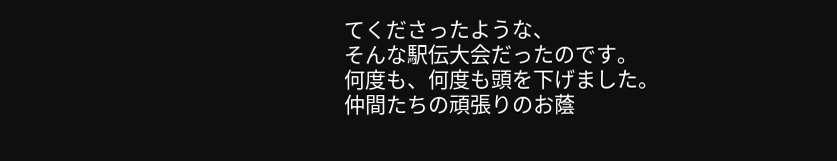てくださったような、
そんな駅伝大会だったのです。
何度も、何度も頭を下げました。
仲間たちの頑張りのお蔭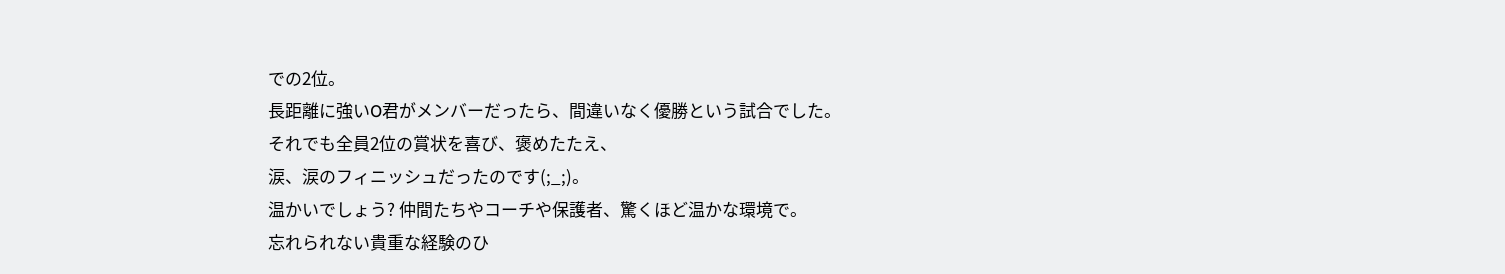での2位。
長距離に強いO君がメンバーだったら、間違いなく優勝という試合でした。
それでも全員2位の賞状を喜び、褒めたたえ、
涙、涙のフィニッシュだったのです(;_;)。
温かいでしょう? 仲間たちやコーチや保護者、驚くほど温かな環境で。
忘れられない貴重な経験のひ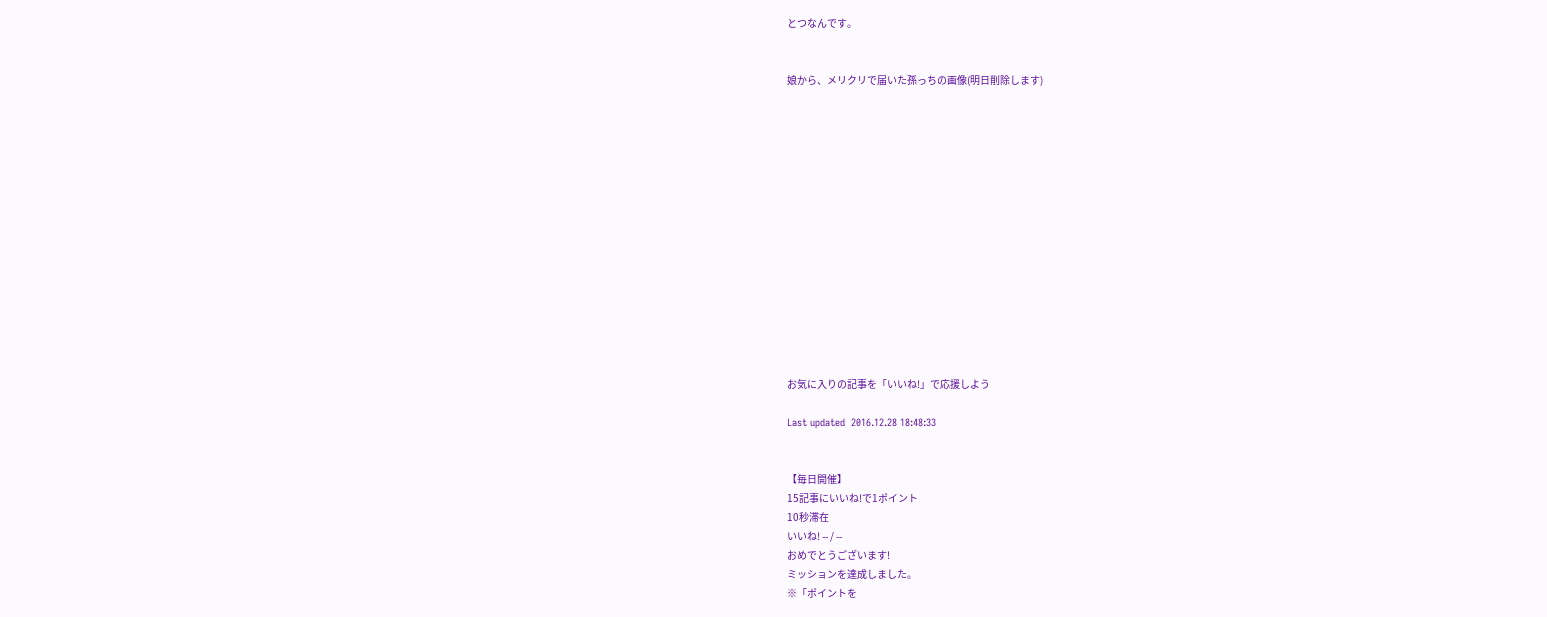とつなんです。


娘から、メリクリで届いた孫っちの画像(明日削除します)















お気に入りの記事を「いいね!」で応援しよう

Last updated  2016.12.28 18:48:33


【毎日開催】
15記事にいいね!で1ポイント
10秒滞在
いいね! -- / --
おめでとうございます!
ミッションを達成しました。
※「ポイントを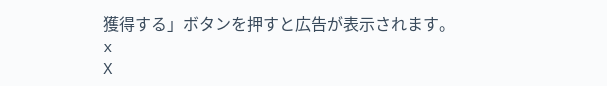獲得する」ボタンを押すと広告が表示されます。
x
X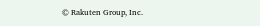© Rakuten Group, Inc.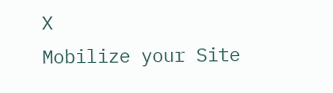X
Mobilize your Site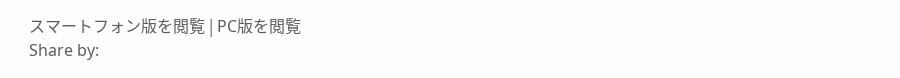スマートフォン版を閲覧 | PC版を閲覧
Share by: